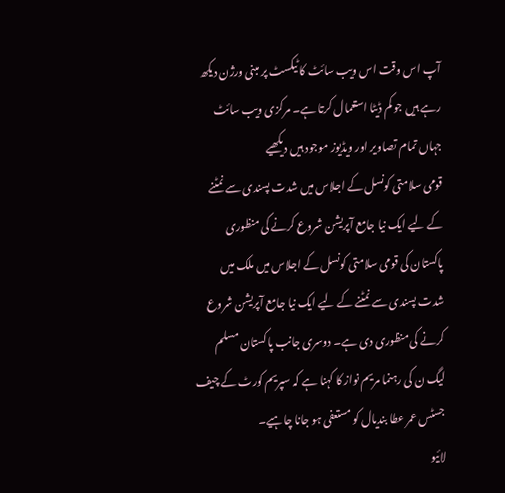آپ اس وقت اس ویب سائٹ کا ٹیکسٹ پر مبنی ورژن دیکھ رہے ہیں جو کم ڈیٹا استعمال کرتا ہے۔ مرکزی ویب سائٹ جہاں تمام تصاویر اور ویڈیوز موجود ہیں دیکھیے
قومی سلامتی کونسل کے اجلاس میں شدت پسندی سے نمٹنے کے لیے ایک نیا جامع آپریشن شروع کرنے کی منظوری
پاکستان کی قومی سلامتی کونسل کے اجلاس میں ملک میں شدت پسندی سے نمٹنے کے لیے ایک نیا جامع آپریشن شروع کرنے کی منظوری دی ہے۔ دوسری جانب پاکستان مسلم لیگ ن کی رہنما مریم نواز کا کہنا ہے کہ سپریم کورٹ کے چیف جسٹس عمر عطا بندیال کو مستعفی ہو جانا چاہیے۔
لائیو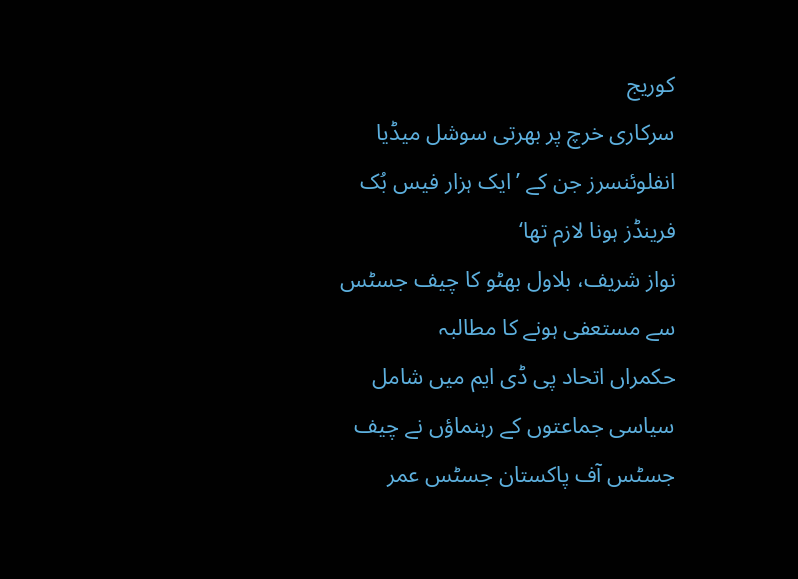کوریج
سرکاری خرچ پر بھرتی سوشل میڈیا انفلوئنسرز جن کے ’ایک ہزار فیس بُک فرینڈز ہونا لازم تھا‘
نواز شریف، بلاول بھٹو کا چیف جسٹس سے مستعفی ہونے کا مطالبہ
حکمراں اتحاد پی ڈی ایم میں شامل سیاسی جماعتوں کے رہنماؤں نے چیف جسٹس آف پاکستان جسٹس عمر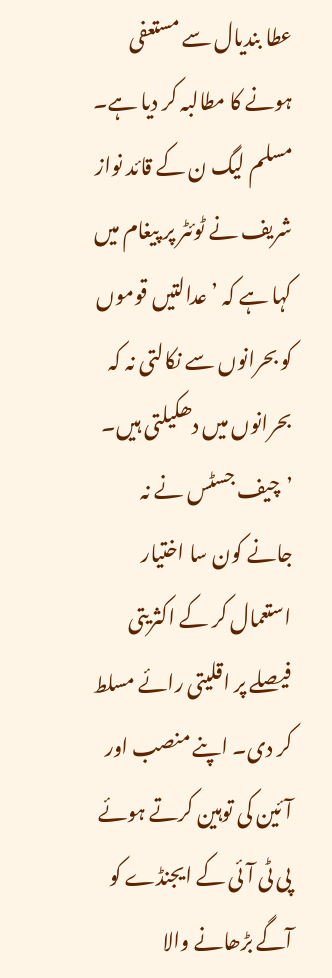عطا بندیال سے مستعفی ہونے کا مطالبہ کر دیا ہے۔
مسلم لیگ ن کے قائد نواز شریف نے ٹوئٹر پر پیغام میں کہا ہے کہ ’عدالتیں قوموں کو بحرانوں سے نکالتی نہ کہ بحرانوں میں دھکیلتی ہیں۔
’چیف جسٹس نے نہ جانے کون سا اختیار استعمال کر کے اکثریتی فیصلے پر اقلیتی رائے مسلط کر دی۔ اپنے منصب اور آئین کی توہین کرتے ہوئے پی ٹی آئی کے ایجنڈے کو آگے بڑھانے والا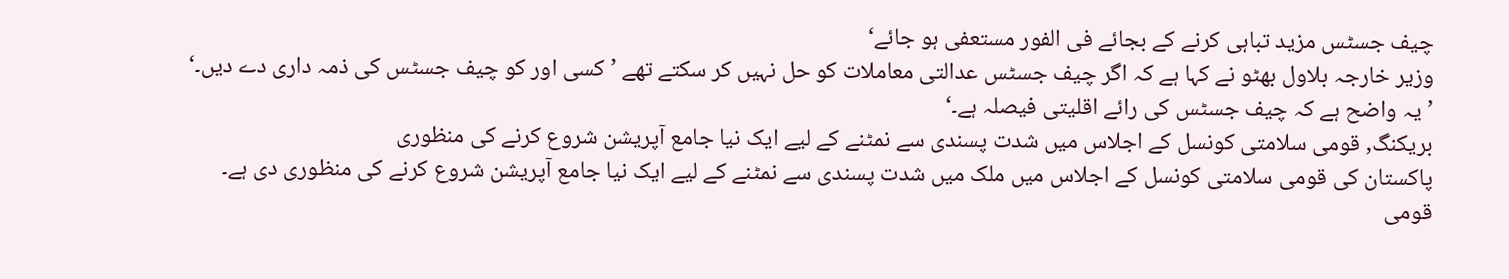چیف جسٹس مزید تباہی کرنے کے بجائے فی الفور مستعفی ہو جائے‘
وزیر خارجہ بلاول بھٹو نے کہا ہے کہ اگر چیف جسٹس عدالتی معاملات کو حل نہیں کر سکتے تھے ’کسی اور کو چیف جسٹس کی ذمہ داری دے دیں۔‘
’یہ واضح ہے کہ چیف جسٹس کی رائے اقلیتی فیصلہ ہے۔‘
بریکنگ, قومی سلامتی کونسل کے اجلاس میں شدت پسندی سے نمٹنے کے لیے ایک نیا جامع آپریشن شروع کرنے کی منظوری
پاکستان کی قومی سلامتی کونسل کے اجلاس میں ملک میں شدت پسندی سے نمٹنے کے لیے ایک نیا جامع آپریشن شروع کرنے کی منظوری دی ہے۔
قومی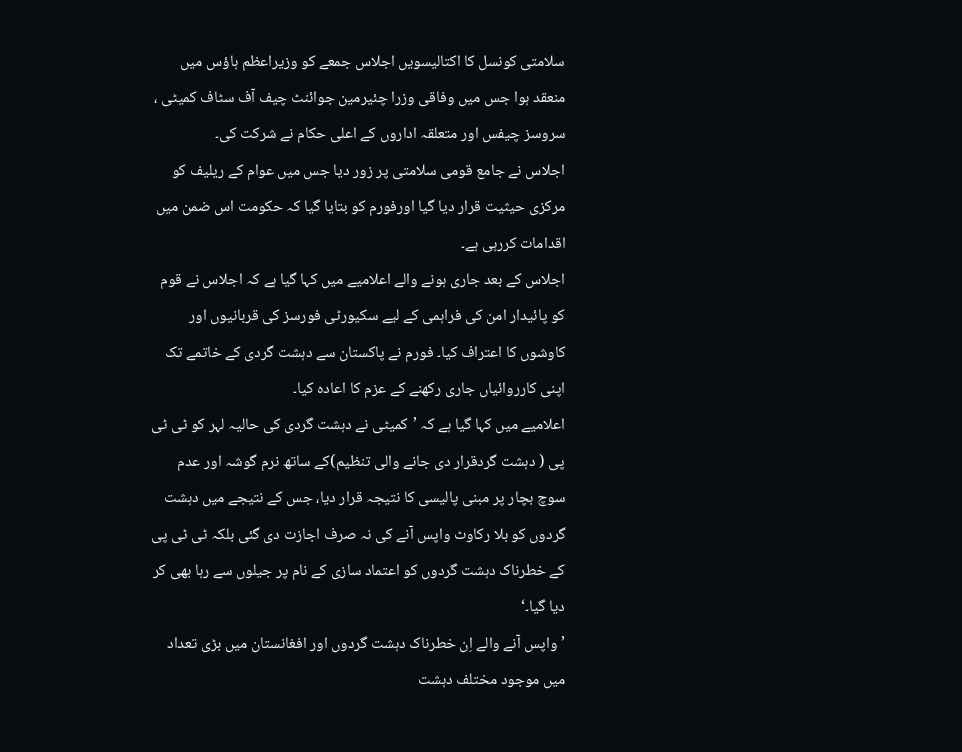سلامتی کونسل کا اکتالیسویں اجلاس جمعے کو وزیراعظم ہاؤس میں منعقد ہوا جس میں وفاقی وزرا چئیرمین جوائنٹ چیف آف سٹاف کمیٹی ، سروسز چیفس اور متعلقہ اداروں کے اعلی حکام نے شرکت کی۔
اجلاس نے جامع قومی سلامتی پر زور دیا جس میں عوام کے ریلیف کو مرکزی حیثیت قرار دیا گیا اورفورم کو بتایا گیا کہ حکومت اس ضمن میں اقدامات کررہی ہے۔
اجلاس کے بعد جاری ہونے والے اعلامیے میں کہا گیا ہے کہ اجلاس نے قوم کو پائیدار امن کی فراہمی کے لیے سکیورٹی فورسز کی قربانیوں اور کاوشوں کا اعتراف کیا۔ فورم نے پاکستان سے دہشت گردی کے خاتمے تک اپنی کارروائیاں جاری رکھنے کے عزم کا اعادہ کیا۔
اعلامیے میں کہا گیا ہے کہ ’کمیٹی نے دہشت گردی کی حالیہ لہر کو ٹی ٹی پی ( دہشت گردقرار دی جانے والی تنظیم)کے ساتھ نرم گوشہ اور عدم سوچ بچار پر مبنی پالیسی کا نتیجہ قرار دیا، جس کے نتیجے میں دہشت گردوں کو بلا رکاوٹ واپس آنے کی نہ صرف اجازت دی گئی بلکہ ٹی ٹی پی کے خطرناک دہشت گردوں کو اعتماد سازی کے نام پر جیلوں سے رہا بھی کر دیا گیا۔‘
’واپس آنے والے اِن خطرناک دہشت گردوں اور افغانستان میں بڑی تعداد میں موجود مختلف دہشت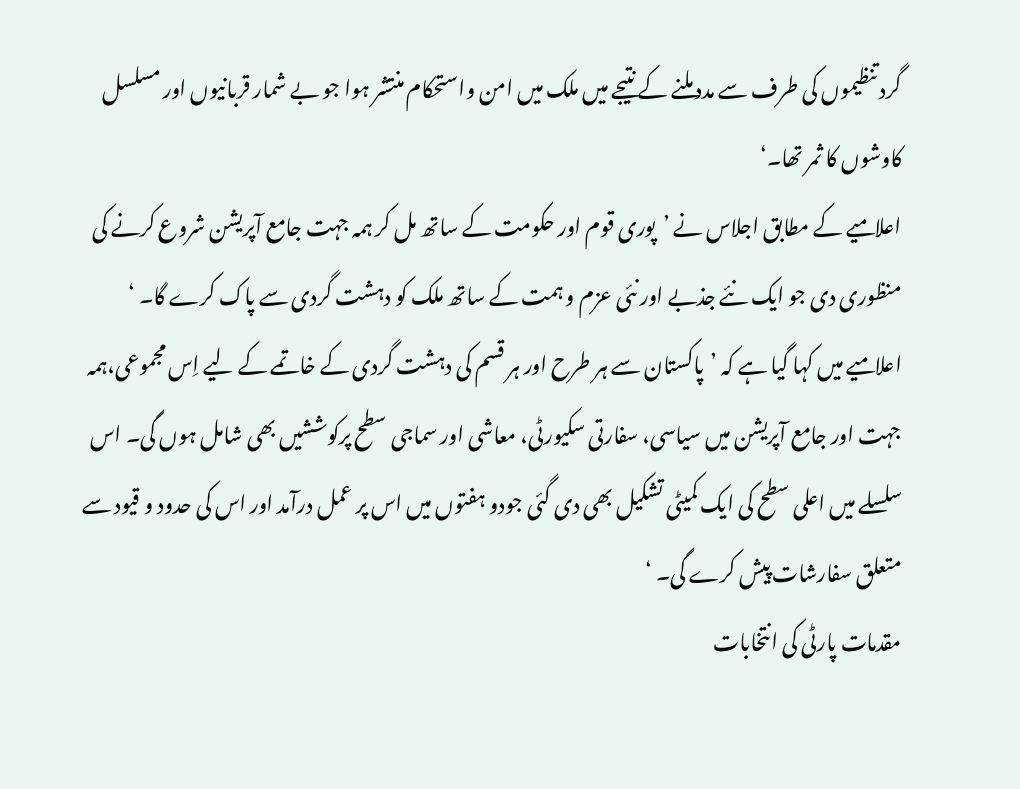گرد تنظیموں کی طرف سے مدد ملنے کے نتیجے میں ملک میں امن واستحکام منتشر ہوا جو بے شمار قربانیوں اور مسلسل کاوشوں کا ثمر تھا۔‘
اعلامیے کے مطابق اجلاس نے ’پوری قوم اور حکومت کے ساتھ مل کر ہمہ جہت جامع آپریشن شروع کرنے کی منظوری دی جو ایک نئے جذبے اور نئی عزم و ہمت کے ساتھ ملک کو دہشت گردی سے پاک کرے گا۔ ‘ اعلامیے میں کہا گیا ہے کہ ’پاکستان سے ہر طرح اور ہر قسم کی دہشت گردی کے خاتمے کے لیے اِس مجموعی،ہمہ جہت اور جامع آپریشن میں سیاسی، سفارتی سکیورٹی، معاشی اور سماجی سطح پرکوششیں بھی شامل ہوں گی۔ اس سلسلے میں اعلی سطح کی ایک کمیٹی تشکیل بھی دی گئی جودو ہفتوں میں اس پر عمل درآمد اور اس کی حدود و قیود سے متعلق سفارشات پیش کرے گی۔ ‘
مقدمات پارٹی کی انتخابات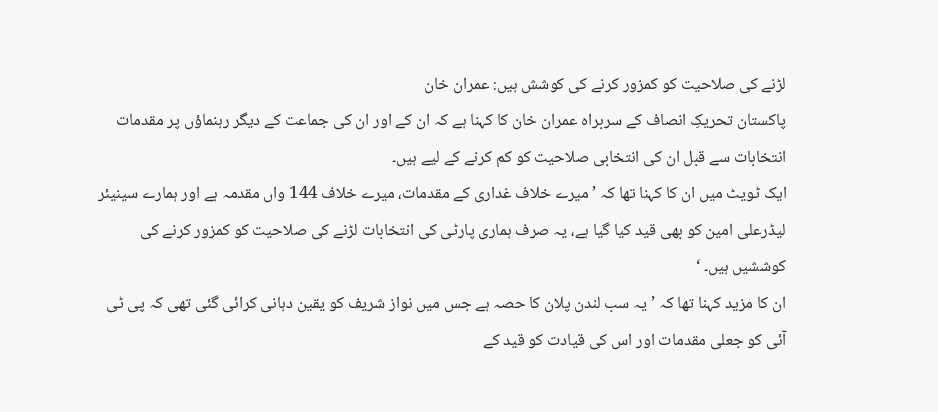لڑنے کی صلاحیت کو کمزور کرنے کی کوشش ہیں: عمران خان
پاکستان تحریکِ انصاف کے سربراہ عمران خان کا کہنا ہے کہ ان کے اور ان کی جماعت کے دیگر رہنماؤں پر مقدمات انتخابات سے قبل ان کی انتخابی صلاحیت کو کم کرنے کے لیے ہیں۔
ایک ٹویٹ میں ان کا کہنا تھا کہ ’میرے خلاف غداری کے مقدمات، میرے خلاف 144 واں مقدمہ ہے اور ہمارے سینیئر لیڈرعلی امین کو بھی قید کیا گیا ہے، یہ صرف ہماری پارٹی کی انتخابات لڑنے کی صلاحیت کو کمزور کرنے کی کوششیں ہیں۔ ‘
ان کا مزید کہنا تھا کہ ’یہ سب لندن پلان کا حصہ ہے جس میں نواز شریف کو یقین دہانی کرائی گئی تھی کہ پی ٹی آئی کو جعلی مقدمات اور اس کی قیادت کو قید کے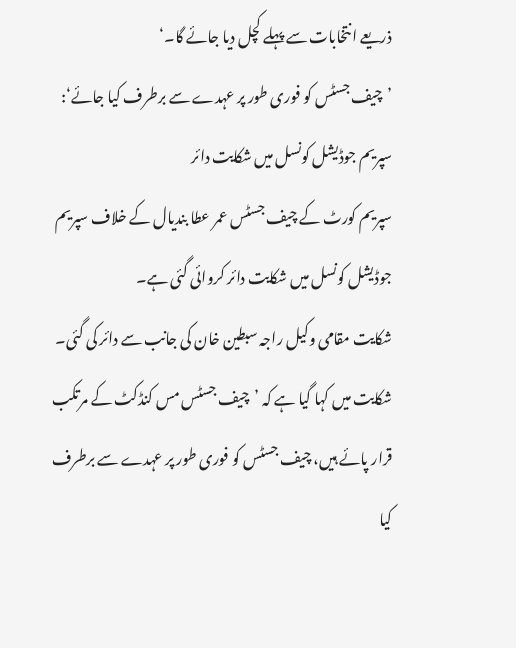ذریعے انتخابات سے پہلے کچل دیا جائے گا۔‘
’چیف جسٹس کو فوری طور پر عہدے سے برطرف کیا جائے‘: سپریم جوڈیشل کونسل میں شکایت دائر
سپریم کورٹ کے چیف جسٹس عمر عطا بندیال کے خلاف سپریم جوڈیشل کونسل میں شکایت دائر کروائی گئی ہے۔
شکایت مقامی وکیل راجہ سبطین خان کی جانب سے دائر کی گئی۔
شکایت میں کہا گیا ہے کہ ’چیف جسٹس مس کنڈکٹ کے مرتکب قرار پائے ہیں، چیف جسٹس کو فوری طور پر عہدے سے برطرف کیا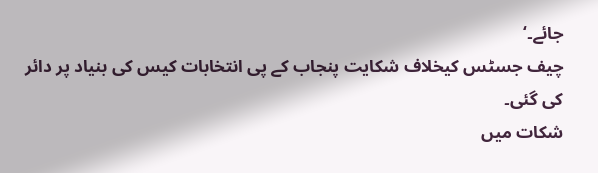جائے۔‘
چیف جسٹس کیخلاف شکایت پنجاب کے پی انتخابات کیس کی بنیاد پر دائر کی گئی۔
شکات میں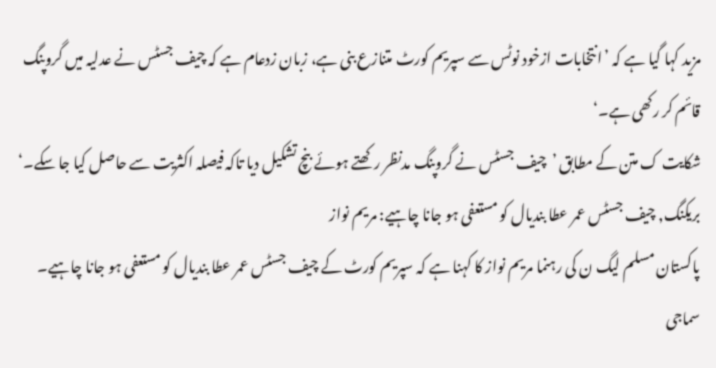مزید کہا گیا ہے کہ ’انتخابات ازخود نوٹس سے سپریم کورٹ متنازع بنی ہے، زبان زدعام ہے کہ چیف جسٹس نے عدلیہ میں گروپنگ قائم کر رکھی ہے۔‘
شکایت ک متن کے مطابق ’چیف جسٹس نے گروپنگ مدنظر رکھتے ہوئے بنچ تشکیل دیا تاکہ فیصلہ اکثریت سے حاصل کیا جا سکے۔‘
بریکنگ, چیف جسٹس عمر عطا بندیال کو مستعفی ہو جانا چاہیے: مریم نواز
پاکستان مسلم لیگ ن کی رہنما مریم نواز کا کہنا ہے کہ سپریم کورٹ کے چیف جسٹس عمر عطا بندیال کو مستعفی ہو جانا چاہیے۔
سماجی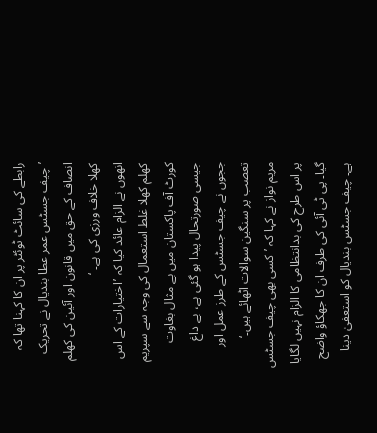رابطے کی سائٹ ٹوئٹر پر ان کا کہنا تھا کہ ’چیف جسٹس عمر عطا بندیال نے تحریک انصاف کے حق میں قانون اور آئین کی کھلم کھلا خلاف ورزی کی ہے۔ ‘
انھوں نے الزام عائد کیا کہ ’اختیارات کے اس کھلم کھلا غلط استعمال کی وجہ سے سپریم کورٹ آف پاکستان میں بے مثال بغاوت جیسی صورتحال پیدا ہو گئی ہے، بے داغ ججوں نے چیف جسٹس کے طرز عمل اور تعصب پر سنگین سوالات اٹھائے ہیں۔‘
مریم نواز نے کہا کہ ’کسی بھی چیف جسٹس پر اس طرح کی بدانتظامی کا الزام نہیں لگایا گیا۔ پی ٹی آئی کی طرف ان کا جھکاؤ واضح ہے۔ چیف جسٹس بندیال کو استعفیٰ دینا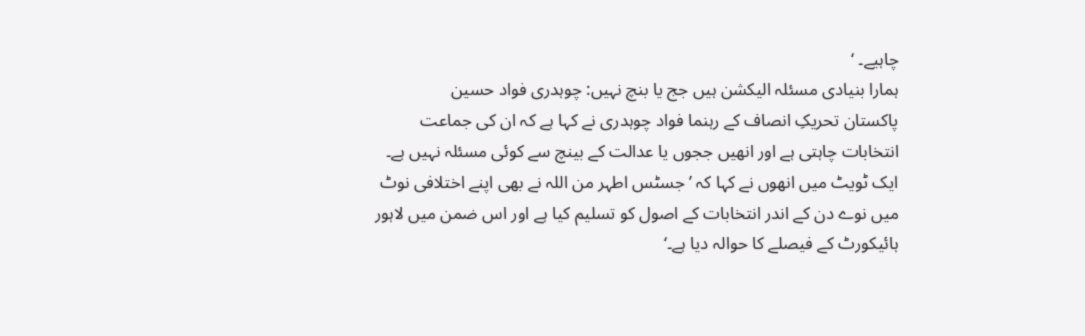چاہیے۔ ‘
ہمارا بنیادی مسئلہ الیکشن ہیں جج یا بنچ نہیں: چوہدری فواد حسین
پاکستان تحریکِ انصاف کے رہنما فواد چوہدری نے کہا ہے کہ ان کی جماعت انتخابات چاہتی ہے اور انھیں ججوں یا عدالت کے بینچ سے کوئی مسئلہ نہیں ہے۔
ایک ٹویٹ میں انھوں نے کہا کہ ’جسٹس اطہر من اللہ نے بھی اپنے اختلافی نوٹ میں نوے دن کے اندر انتخابات کے اصول کو تسلیم کیا ہے اور اس ضمن میں لاہور ہائیکورٹ کے فیصلے کا حوالہ دیا ہے۔‘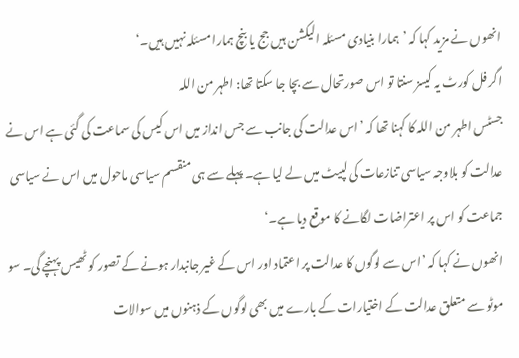انھوں نے مزید کہا کہ ’ہمارا بنیادی مسئلہ الیکشن ہیں جج یا بنچ ہمارا مسئلہ نہیں ہیں۔‘
اگر فل کورٹ یہ کیسز سنتا تو اس صورتحال سے بچا جا سکتا تھا: اطہر من اللہ
جسٹس اطہر من اللہ کا کہنا تھا کہ ’اس عدالت کی جانب سے جس انداز میں اس کیس کی سماعت کی گئی ہے اس نے عدالت کو بلاوجہ سیاسی تنازعات کی لپیٹ میں لے لیا ہے۔ پہلے سے ہی منقسم سیاسی ماحول میں اس نے سیاسی جماعت کو اس پر اعتراضات لگانے کا موقع دیا ہے۔‘
انھوں نے کہا کہ ’اس سے لوگوں کا عدالت پر اعتماد اور اس کے غیر جانبدار ہونے کے تصور کو ٹھیس پہنچے گی۔ سو موٹو سے متعلق عدالت کے اختیارات کے بارے میں بھی لوگوں کے ذہنوں میں سوالات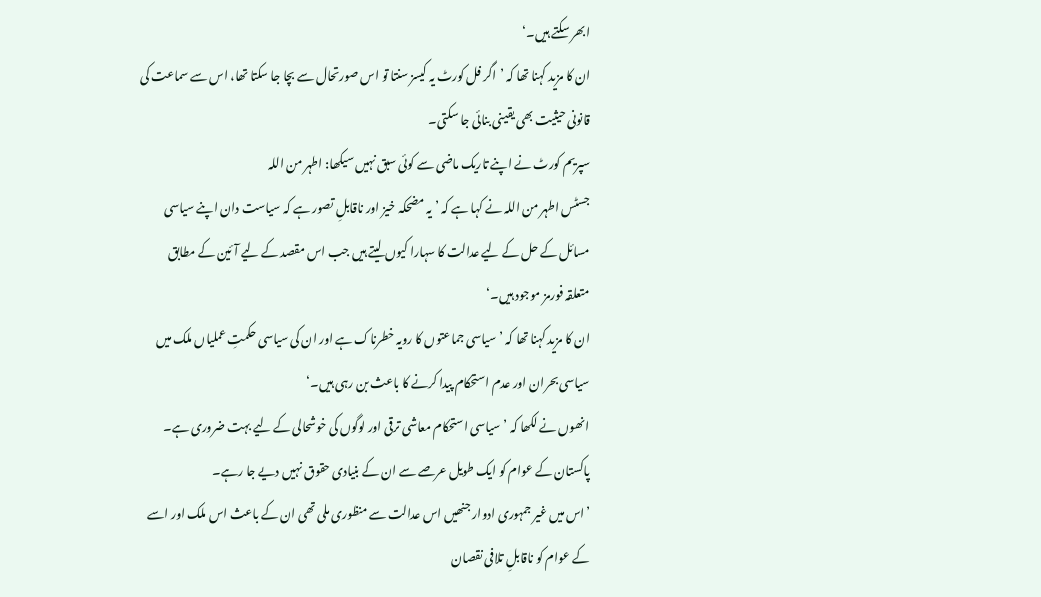ابھر سکتے ہیں۔‘
ان کا مزید کہنا تھا کہ ’اگر فل کورٹ یہ کیسز سنتا تو اس صورتحال سے بچا جا سکتا تھا، اس سے سماعت کی قانونی حیثیت بھی یقینی بنائی جا سکتی۔
سپریم کورٹ نے اپنے تاریک ماضی سے کوئی سبق نہیں سیکھا: اطہر من اللہ
جسٹس اطہر من اللہ نے کہا ہے کہ ’یہ مضحکہ خیز اور ناقابلِ تصور ہے کہ سیاست دان اپنے سیاسی مسائل کے حل کے لیے عدالت کا سہارا کیوں لیتے ہیں جب اس مقصد کے لیے آئین کے مطابق متعلقہ فورمز موجود ہیں۔‘
ان کا مزید کہنا تھا کہ ’سیاسی جماعتوں کا رویہ خطرناک ہے اور ان کی سیاسی حکمتِ عملیاں ملک میں سیاسی بحران اور عدم استحکام پیدا کرنے کا باعث بن رہی ہیں۔‘
انھوں نے لکھا کہ ’سیاسی استحکام معاشی ترقی اور لوگوں کی خوشحالی کے لیے بہت ضروری ہے۔ پاکستان کے عوام کو ایک طویل عرصے سے ان کے بنیادی حقوق نہیں دیے جا رہے۔
’اس میں غیر جمہوری ادوار جنھیں اس عدالت سے منظوری ملی تھی ان کے باعث اس ملک اور اسے کے عوام کو ناقابلِ تلافی نقصان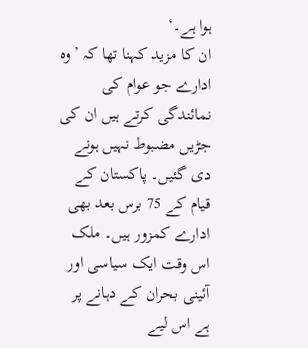ہوا ہے۔‘
ان کا مزید کہنا تھا کہ ’وہ ادارے جو عوام کی نمائندگی کرتے ہیں ان کی جڑیں مضبوط نہیں ہونے دی گئیں۔ پاکستان کے قیام کے 75 برس بعد بھی ادارے کمزور ہیں۔ ملک اس وقت ایک سیاسی اور آئینی بحران کے دہانے پر ہے اس لیے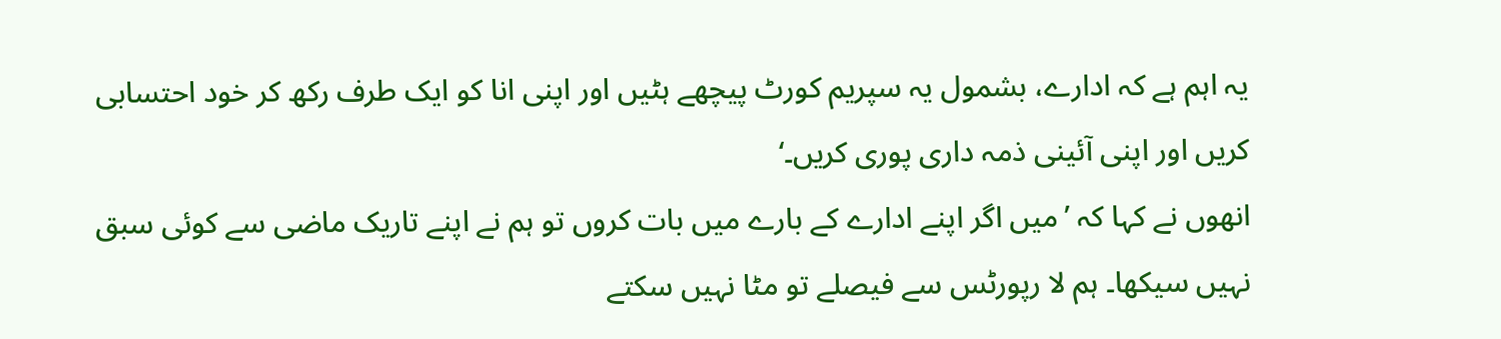یہ اہم ہے کہ ادارے، بشمول یہ سپریم کورٹ پیچھے ہٹیں اور اپنی انا کو ایک طرف رکھ کر خود احتسابی کریں اور اپنی آئینی ذمہ داری پوری کریں۔‘
انھوں نے کہا کہ ’میں اگر اپنے ادارے کے بارے میں بات کروں تو ہم نے اپنے تاریک ماضی سے کوئی سبق نہیں سیکھا۔ ہم لا رپورٹس سے فیصلے تو مٹا نہیں سکتے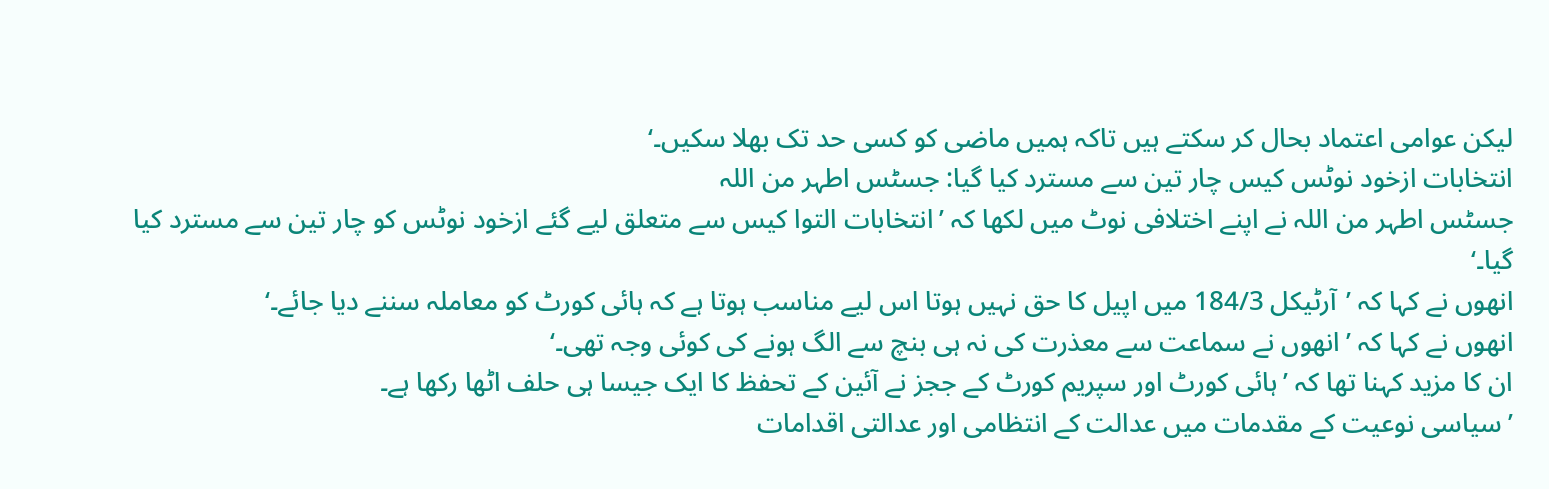لیکن عوامی اعتماد بحال کر سکتے ہیں تاکہ ہمیں ماضی کو کسی حد تک بھلا سکیں۔‘
انتخابات ازخود نوٹس کیس چار تین سے مسترد کیا گیا: جسٹس اطہر من اللہ
جسٹس اطہر من اللہ نے اپنے اختلافی نوٹ میں لکھا کہ ’انتخابات التوا کیس سے متعلق لیے گئے ازخود نوٹس کو چار تین سے مسترد کیا گیا۔‘
انھوں نے کہا کہ ’آرٹیکل 184/3 میں اپیل کا حق نہیں ہوتا اس لیے مناسب ہوتا ہے کہ ہائی کورٹ کو معاملہ سننے دیا جائے۔‘
انھوں نے کہا کہ ’انھوں نے سماعت سے معذرت کی نہ ہی بنچ سے الگ ہونے کی کوئی وجہ تھی۔‘
ان کا مزید کہنا تھا کہ ’ہائی کورٹ اور سپریم کورٹ کے ججز نے آئین کے تحفظ کا ایک جیسا ہی حلف اٹھا رکھا ہے۔
’سیاسی نوعیت کے مقدمات میں عدالت کے انتظامی اور عدالتی اقدامات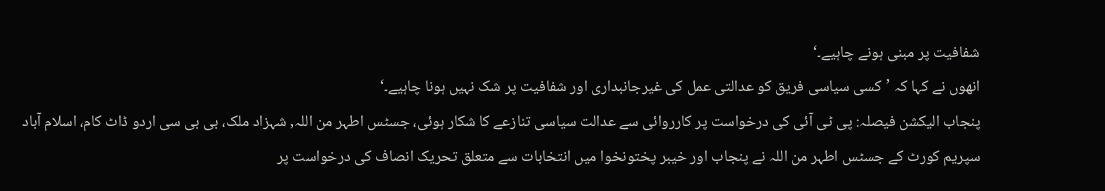شفافیت پر مبنی ہونے چاہیے۔‘
انھوں نے کہا کہ ’کسی سیاسی فریق کو عدالتی عمل کی غیرجانبداری اور شفافیت پر شک نہیں ہونا چاہیے۔‘
پنجاب الیکشن فیصلہ: پی ٹی آئی کی درخواست پر کارروائی سے عدالت سیاسی تنازعے کا شکار ہوئی، جسٹس اطہر من اللہ, شہزاد ملک، بی بی سی اردو ڈاٹ کام، اسلام آباد
سپریم کورٹ کے جسٹس اطہر من اللہ نے پنجاب اور خیبر پختونخوا میں انتخابات سے متعلق تحریک انصاف کی درخواست پر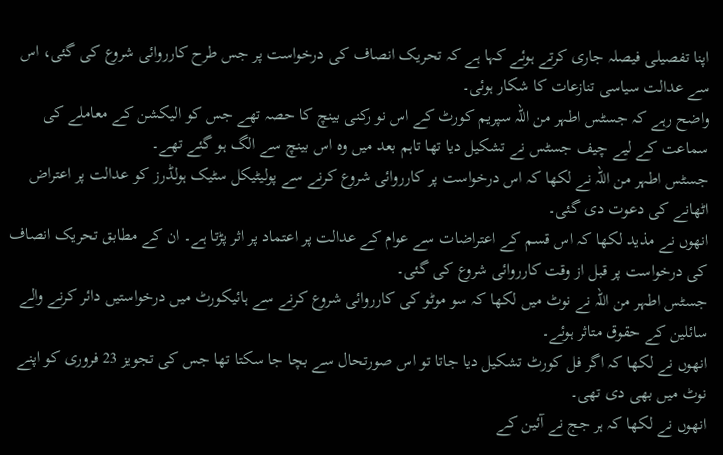اپنا تفصیلی فیصلہ جاری کرتے ہوئے کہا ہے کہ تحریک انصاف کی درخواست پر جس طرح کارروائی شروع کی گئی، اس سے عدالت سیاسی تنازعات کا شکار ہوئی۔
واضح رہے کہ جسٹس اطہر من اللہ سپریم کورٹ کے اس نو رکنی بینچ کا حصہ تھے جس کو الیکشن کے معاملے کی سماعت کے لیے چیف جسٹس نے تشکیل دیا تھا تاہم بعد میں وہ اس بینچ سے الگ ہو گئے تھے۔
جسٹس اطہر من اللہ نے لکھا کہ اس درخواست پر کارروائی شروع کرنے سے پولیٹیکل سٹیک ہولڈرز کو عدالت پر اعتراض اٹھانے کی دعوت دی گئی۔
انھوں نے مذید لکھا کہ اس قسم کے اعتراضات سے عوام کے عدالت پر اعتماد پر اثر پڑتا ہے۔ ان کے مطابق تحریک انصاف کی درخواست پر قبل از وقت کارروائی شروع کی گئی۔
جسٹس اطہر من اللہ نے نوٹ میں لکھا کہ سو موٹو کی کارروائی شروع کرنے سے ہائیکورٹ میں درخواستیں دائر کرنے والے سائلین کے حقوق متاثر ہوئے۔
انھوں نے لکھا کہ اگر فل کورٹ تشکیل دیا جاتا تو اس صورتحال سے بچا جا سکتا تھا جس کی تجویز 23 فروری کو اپنے نوٹ میں بھی دی تھی۔
انھوں نے لکھا کہ ہر جج نے آئین کے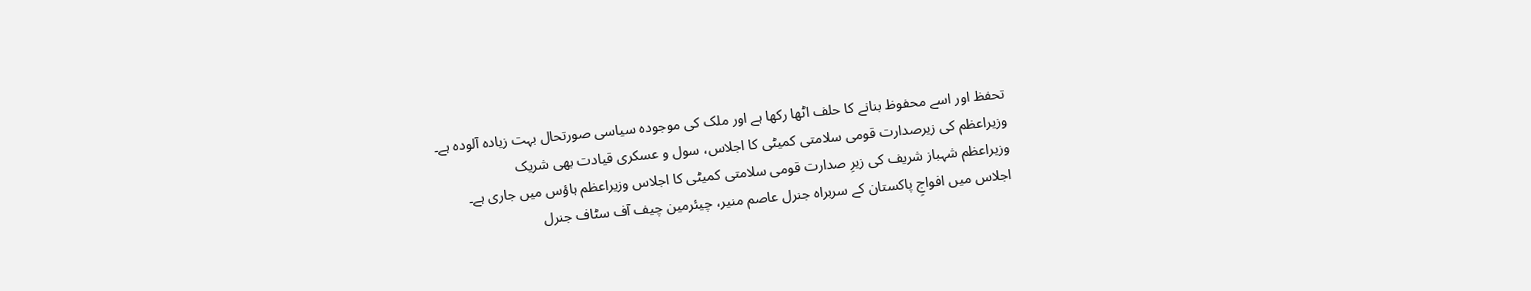تحفظ اور اسے محفوظ بنانے کا حلف اٹھا رکھا ہے اور ملک کی موجودہ سیاسی صورتحال بہت زیادہ آلودہ ہے۔
وزیراعظم کی زیرصدارت قومی سلامتی کمیٹی کا اجلاس، سول و عسکری قیادت بھی شریک
وزیراعظم شہباز شریف کی زیرِ صدارت قومی سلامتی کمیٹی کا اجلاس وزیراعظم ہاؤس میں جاری ہے۔
اجلاس میں افواجِ پاکستان کے سربراہ جنرل عاصم منیر، چیئرمین چیف آف سٹاف جنرل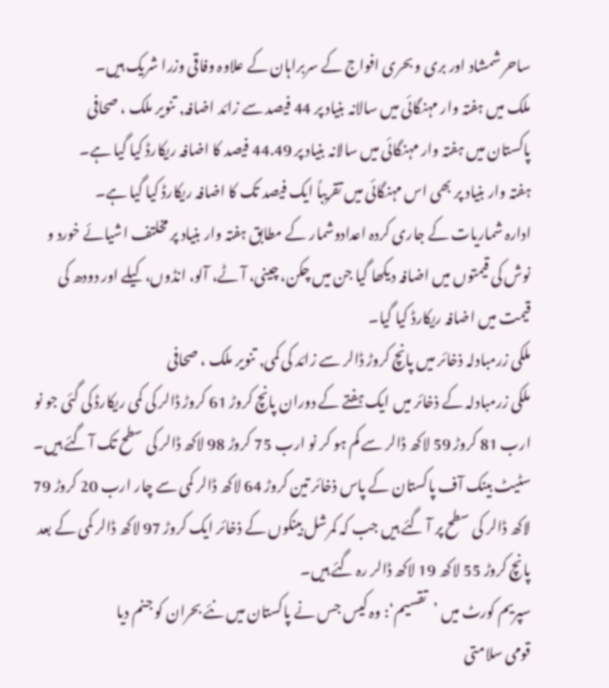ساحر شمشاد اور بری و بحری افواج کے سربراہان کے علاوہ وفاقی وزرا شریک ہیں۔
ملک میں ہفتہ وار مہنگائی میں سالانہ بنیاد پر 44 فیصد سے زائد اضافہ, تنویر ملک ، صحافی
پاکستان میں ہفتہ وار مہنگائی میں سالانہ بنیاد پر 44.49 فیصد کا اضافہ ریکارڈ کیا گیا ہے۔
ہفتہ وار بنیاد پر بھی اس مہنگائی میں تقریباً ایک فیصد تک کا اضافہ ریکارڈ کیا گیا ہے۔
ادارہ شماریات کے جاری کردہ اعدادوشمار کے مطابق ہفتہ وار بنیاد پر مخلتف اشیائے خورد و نوش کی قیمتوں میں اضافہ دیکھا گیا جن میں چکن، چینی، آٹے، آلو، انڈوں، کیلے اور دودھ کی قیمت میں اضافہ ریکارڈ کیا گیا۔
ملکی زرمبادلہ ذخائر میں پانچ کروڑ ڈالر سے زائد کی کمی, تنویر ملک ، صحافی
ملکی زرمبادلہ کے ذخائر میں ایک ہفتے کے دوران پانچ کروڑ 61 کروڑ ڈالر کی کمی ریکارڈ کی گئی جو نو ارب 81 کروڑ 59 لاکھ ڈالر سے کم ہو کر نو ارب 75 کروڑ 98 لاکھ ڈالر کی سطح تک آ گئے ہیں۔
سٹیٹ بینک آف پاکستان کے پاس ذخائر تین کروڑ 64 لاکھ ڈالر کمی سے چار ارب 20 کروڑ 79 لاکھ ڈالر کی سطح پر آ گئے ہیں جب کہ کمرشل بینکوں کے ذخائر ایک کروڑ 97 لاکھ ڈالر کمی کے بعد پانچ کروڑ 55 لاکھ 19 لاکھ ڈالر رہ گئے ہیں۔
سپریم کورٹ میں ’تقسیم‘: وہ کیس جس نے پاکستان میں نئے بحران کو جنم دیا
قومی سلامتی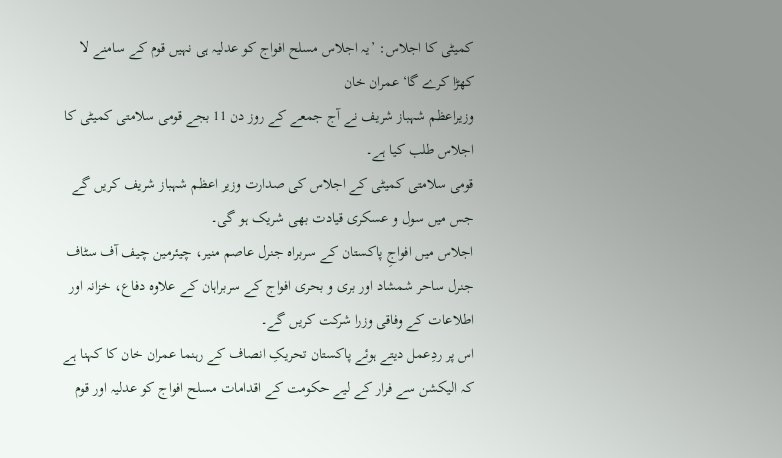کمیٹی کا اجلاس: ’یہ اجلاس مسلح افواج کو عدلیہ ہی نہیں قوم کے سامنے لا کھڑا کرے گا‘ عمران خان
وزیراعظم شہباز شریف نے آج جمعے کے روز دن 11 بجے قومی سلامتی کمیٹی کا اجلاس طلب کیا ہے۔
قومی سلامتی کمیٹی کے اجلاس کی صدارت وزیر اعظم شہباز شریف کریں گے جس میں سول و عسکری قیادت بھی شریک ہو گی۔
اجلاس میں افواجِ پاکستان کے سربراہ جنرل عاصم منیر، چیئرمین چیف آف سٹاف جنرل ساحر شمشاد اور بری و بحری افواج کے سربراہان کے علاوہ دفاع، خزانہ اور اطلاعات کے وفاقی وزرا شرکت کریں گے۔
اس پر ردِعمل دیتے ہوئے پاکستان تحریکِ انصاف کے رہنما عمران خان کا کہنا ہے کہ الیکشن سے فرار کے لیے حکومت کے اقدامات مسلح افواج کو عدلیہ اور قوم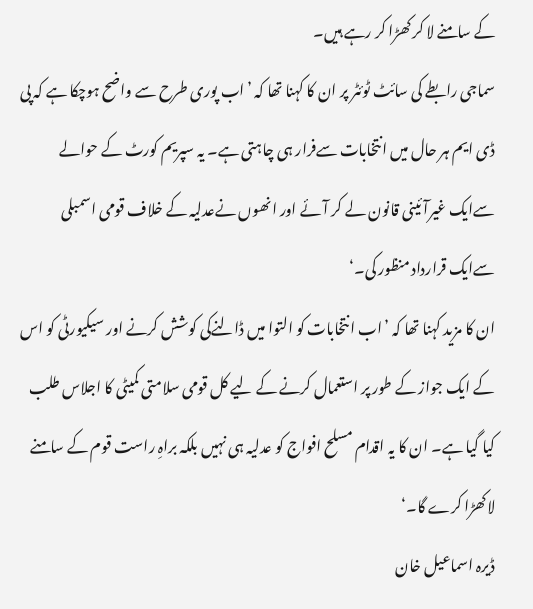کے سامنے لا کر کھڑا کر رہے ہیں۔
سماجی رابطے کی سائٹ ٹوئٹر پر ان کا کہنا تھا کہ ’اب پوری طرح سے واضح ہوچکا ہے کہ پی ڈی ایم ہر حال میں انتخابات سےفرار ہی چاہتی ہے۔ یہ سپریم کورٹ کے حوالے سےایک غیرآئینی قانون لے کر آئے اور انھوں نےعدلیہ کے خلاف قومی اسمبلی سےایک قرارداد منظور کی۔‘
ان کا مزید کہنا تھا کہ ’اب انتخابات کو التوا میں ڈالنےکی کوشش کرنے اور سیکیورٹی کو اس کے ایک جواز کے طور پر استعمال کرنے کے لیے کل قومی سلامتی کمیٹی کا اجلاس طلب کیا گیا ہے۔ ان کا یہ اقدام مسلح افواج کو عدلیہ ہی نہیں بلکہ براہِ راست قوم کے سامنے لاکھڑا کرے گا۔‘
ڈیرہ اسماعیل خان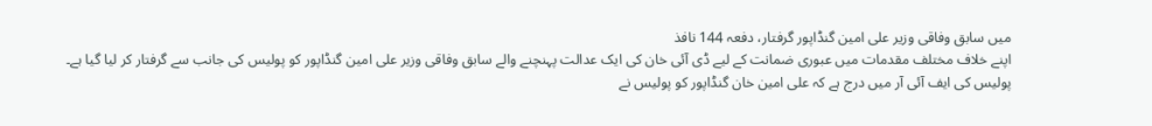میں سابق وفاقی وزیر علی امین گنڈاپور گرفتار، دفعہ 144 نافذ
اپنے خلاف مختلف مقدمات میں عبوری ضمانت کے لیے ڈی آئی خان کی ایک عدالت پہنچنے والے سابق وفاقی وزیر علی امین گنڈاپور کو پولیس کی جانب سے گرفتار کر لیا گیا ہے۔
پولیس کی ایف آئی آر میں درج ہے کہ علی امین خان گنڈاپور کو پولیس نے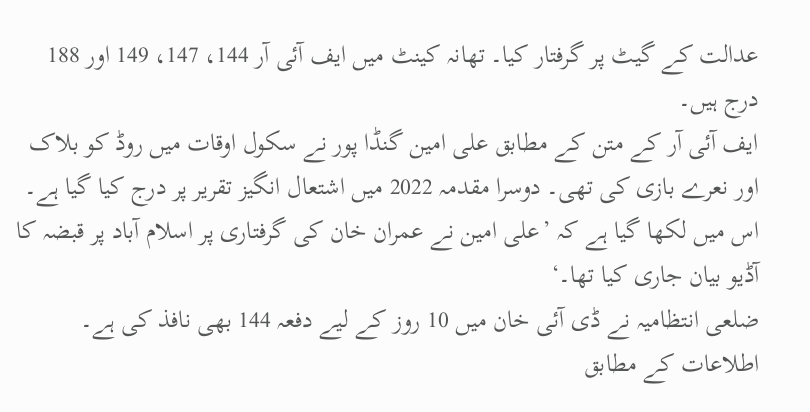عدالت کے گیٹ پر گرفتار کیا۔ تھانہ کینٹ میں ایف آئی آر 144، 147، 149 اور 188 درج ہیں۔
ایف آئی آر کے متن کے مطابق علی امین گنڈا پور نے سکول اوقات میں روڈ کو بلاک اور نعرے بازی کی تھی۔ دوسرا مقدمہ 2022 میں اشتعال انگیز تقریر پر درج کیا گیا ہے۔ اس میں لکھا گیا ہے کہ ’علی امین نے عمران خان کی گرفتاری پر اسلام آباد پر قبضہ کا آڈیو بیان جاری کیا تھا۔‘
ضلعی انتظامیہ نے ڈی آئی خان میں 10 روز کے لیے دفعہ 144 بھی نافذ کی ہے۔
اطلاعات کے مطابق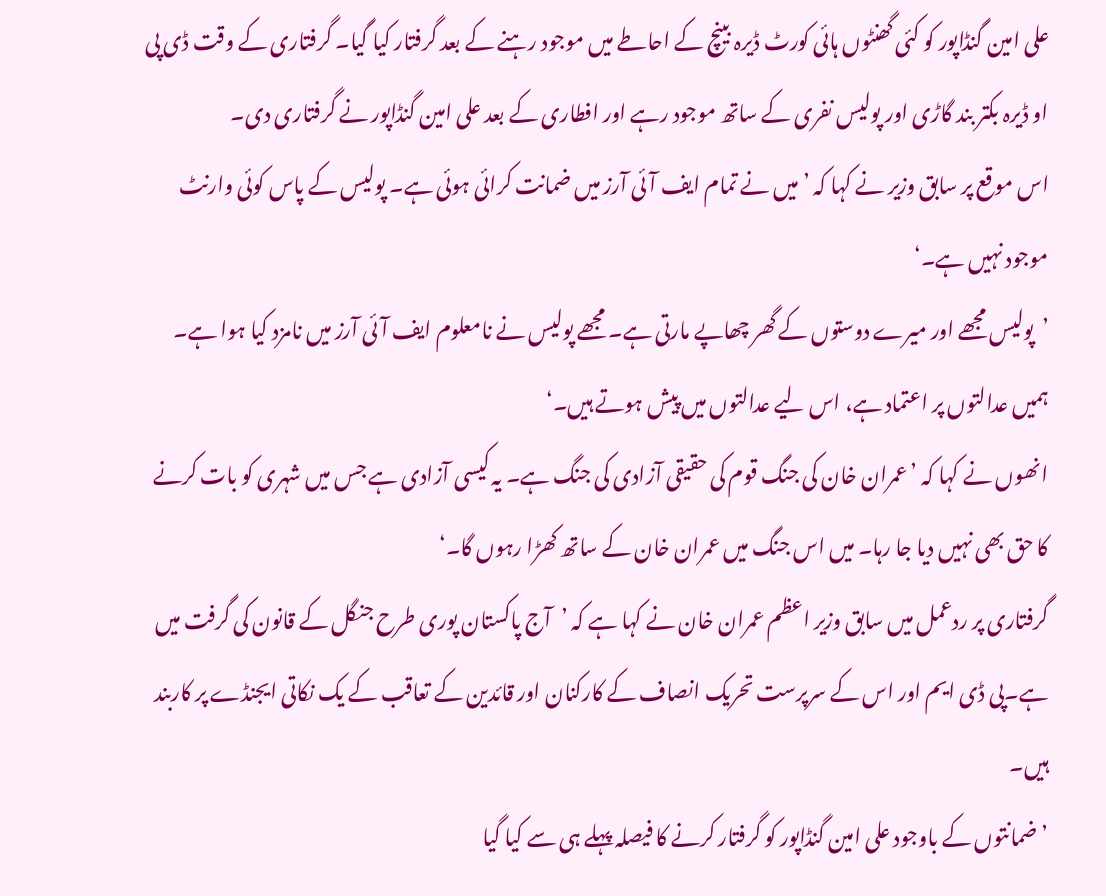علی امین گنڈاپور کو کئی گھنٹوں ہائی کورٹ ڈیرہ بینچ کے احاطے میں موجود رہنے کے بعد گرفتار کیا گیا۔ گرفتاری کے وقت ڈی پی او ڈیرہ بکتر بند گاڑی اور پولیس نفری کے ساتھ موجود رہے اور افطاری کے بعد علی امین گنڈاپور نے گرفتاری دی۔
اس موقع پر سابق وزیر نے کہا کہ ’میں نے تمام ایف آئی آرز میں ضمانت کرائی ہوئی ہے۔ پولیس کے پاس کوئی وارنٹ موجود نہیں ہے۔‘
’پولیس مجھے اور میرے دوستوں کے گھر چھاپے مارتی ہے۔ مجھے پولیس نے نامعلوم ایف آئی آرز میں نامزد کیا ہوا ہے۔ ہمیں عدالتوں پر اعتماد ہے، اس لیے عدالتوں میں پیش ہوتے ہیں۔‘
انھوں نے کہا کہ ’عمران خان کی جنگ قوم کی حقیقی آزادی کی جنگ ہے۔ یہ کیسی آزادی ہے جس میں شہری کو بات کرنے کا حق بھی نہیں دیا جا رہا۔ میں اس جنگ میں عمران خان کے ساتھ کھڑا رہوں گا۔‘
گرفتاری پر ردعمل میں سابق وزیر اعظم عمران خان نے کہا ہے کہ ’آج پاکستان پوری طرح جنگل کے قانون کی گرفت میں ہے۔پی ڈی ایم اور اس کے سرپرست تحریک انصاف کے کارکنان اور قائدین کے تعاقب کے یک نکاتی ایجنڈے پر کاربند ہیں۔
’ضمانتوں کے باوجود علی امین گنڈاپور کو گرفتار کرنے کا فیصلہ پہلے ہی سے کیا گیا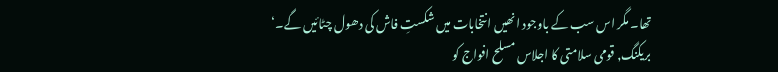تھا۔ مگر اس سب کے باوجود انھیں انتخابات میں شکستِ فاش کی دھول چٹائیں گے۔‘
بریکنگ, قومی سلامتی کا اجلاس مسلح افواج کو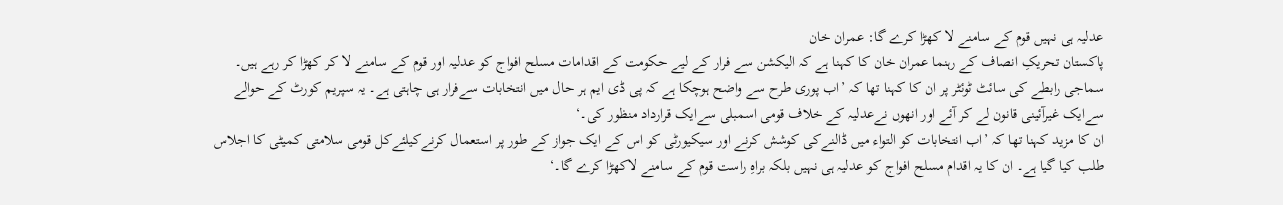عدلیہ ہی نہیں قوم کے سامنے لا کھڑا کرے گا: عمران خان
پاکستان تحریکِ انصاف کے رہنما عمران خان کا کہنا ہے کہ الیکشن سے فرار کے لیے حکومت کے اقدامات مسلح افواج کو عدلیہ اور قوم کے سامنے لا کر کھڑا کر رہے ہیں۔
سماجی رابطے کی سائٹ ٹوئٹر پر ان کا کہنا تھا کہ ’اب پوری طرح سے واضح ہوچکا ہے کہ پی ڈی ایم ہر حال میں انتخابات سےفرار ہی چاہتی ہے۔ یہ سپریم کورٹ کے حوالے سےایک غیرآئینی قانون لے کر آئے اور انھوں نےعدلیہ کے خلاف قومی اسمبلی سےایک قرارداد منظور کی۔‘
ان کا مزید کہنا تھا کہ ’اب انتخابات کو التواء میں ڈالنےکی کوشش کرنے اور سیکیورٹی کو اس کے ایک جواز کے طور پر استعمال کرنےکیلئےکل قومی سلامتی کمیٹی کا اجلاس طلب کیا گیا ہے۔ ان کا یہ اقدام مسلح افواج کو عدلیہ ہی نہیں بلکہ براہِ راست قوم کے سامنے لاکھڑا کرے گا۔‘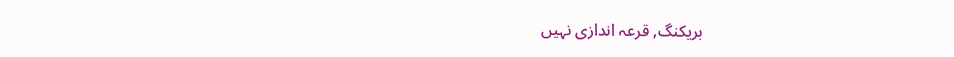بریکنگ, قرعہ اندازی نہیں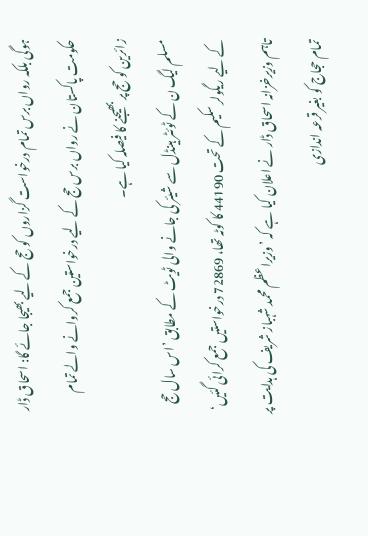ہوگی بلکہ رواں برس تمام درخواست گزاروں کو حج کے لیے بھیجا جائے گا: اسحاق ڈار
حکومت پاکستان نے رواں برس حج کے لیے درخواستین جمع کروانے والے تمام زائرین کو حج پر بھیجنے کا فیصلہ کیا ہے۔
مسلم لیگ ن کے ٹوئٹر ہینڈل سے شیئر کی جانے والی ٹویٹ کے مطابق ’اس سال حج کے لیے ریگولر سکیم کے تحت 44190 کا کوٹہ تھا، 72869 درخواستیں جمع کرائی گئیں‘
تاہم وزیرخزانہ اسحاق ڈار نے اعلان کیا ہے کہ ’وزیراعظم محمد شہباز شریف کی ہدایت پر تمام حجاج کو بغیر قرعہ اندازی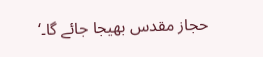حجاز مقدس بھیجا جائے گا۔‘